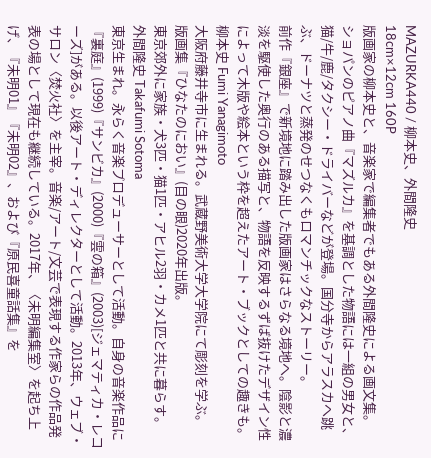MAZURKA440 / 柳本史、外間隆史
18cm×12cm 160P
版画家の柳本史と、音楽家で編集者でもある外間隆史による画文集。
ショパンのピアノ曲『マズルカ』を基調とした物語には一組の男女と、猫/牛/鹿/タクシー・ドライバーなどが登場。国分寺からアラスカへ跳ぶ、ドーナツと蒸発のせつなくもロマンチックなストーリー。
前作『銀座』で新境地に踏み出した版画家はさらなる境地へ。陰影と濃淡を駆使した奥行のある描写と、物語を反映するずば抜けたデザイン性によって木版や絵本という枠を超えたアート・ブックとしての趣きも。
柳本史 Fumi Yanagimoto
大阪府藤井寺市に生まれる。武蔵野美術大学大学院にて彫刻を学ぶ。
版画集『ひなたのにおい』(目の眼)2020年出版。
東京郊外に家族・犬3匹・猫1匹・アヒル2羽・カメ1匹と共に暮らす。
外間隆史 Takafumi Sotoma
東京生まれ。永らく音楽プロデューサーとして活動。自身の音楽作品に『裏庭』(1999)『サンビカ』(2000)『雲の箱』(2003)[ジェマティカ・レコーズ]がある。以後アート・ディレクターとして活動。2013年、ウェブ・サロン〈焚火社〉を主宰。音楽/アート/文芸で表現する作家らの作品発表の場として現在も継続している。2017年、〈未明編集室〉を起ち上げ、『未明01』『未明02』、および『原民喜童話集』を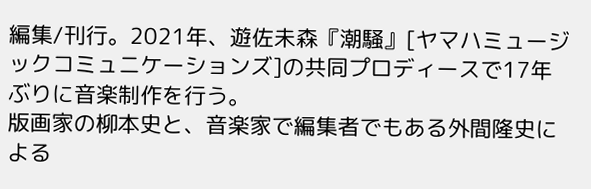編集/刊行。2021年、遊佐未森『潮騒』[ヤマハミュージックコミュニケーションズ]の共同プロディースで17年ぶりに音楽制作を行う。
版画家の柳本史と、音楽家で編集者でもある外間隆史による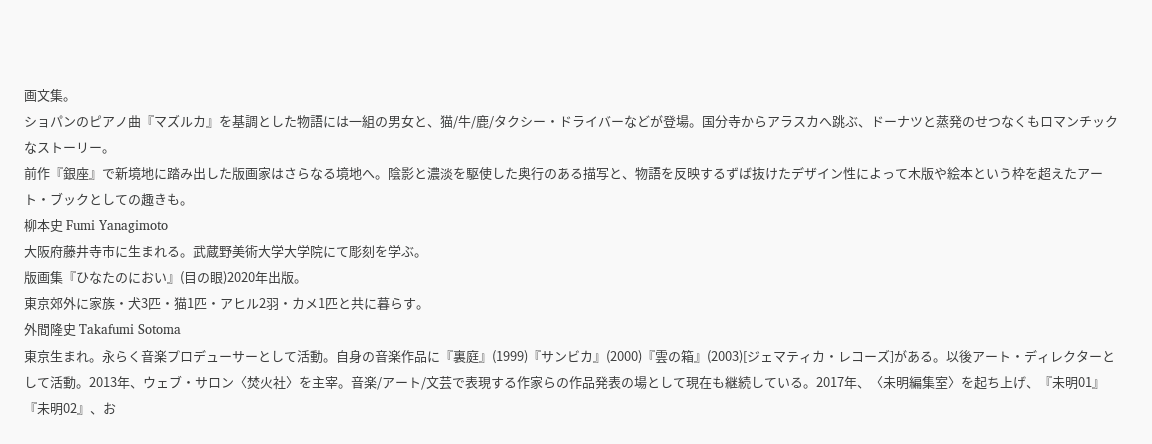画文集。
ショパンのピアノ曲『マズルカ』を基調とした物語には一組の男女と、猫/牛/鹿/タクシー・ドライバーなどが登場。国分寺からアラスカへ跳ぶ、ドーナツと蒸発のせつなくもロマンチックなストーリー。
前作『銀座』で新境地に踏み出した版画家はさらなる境地へ。陰影と濃淡を駆使した奥行のある描写と、物語を反映するずば抜けたデザイン性によって木版や絵本という枠を超えたアート・ブックとしての趣きも。
柳本史 Fumi Yanagimoto
大阪府藤井寺市に生まれる。武蔵野美術大学大学院にて彫刻を学ぶ。
版画集『ひなたのにおい』(目の眼)2020年出版。
東京郊外に家族・犬3匹・猫1匹・アヒル2羽・カメ1匹と共に暮らす。
外間隆史 Takafumi Sotoma
東京生まれ。永らく音楽プロデューサーとして活動。自身の音楽作品に『裏庭』(1999)『サンビカ』(2000)『雲の箱』(2003)[ジェマティカ・レコーズ]がある。以後アート・ディレクターとして活動。2013年、ウェブ・サロン〈焚火社〉を主宰。音楽/アート/文芸で表現する作家らの作品発表の場として現在も継続している。2017年、〈未明編集室〉を起ち上げ、『未明01』『未明02』、お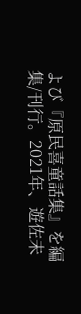よび『原民喜童話集』を編集/刊行。2021年、遊佐未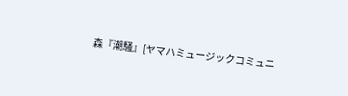森『潮騒』[ヤマハミュージックコミュニ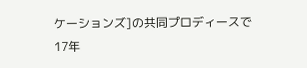ケーションズ]の共同プロディースで17年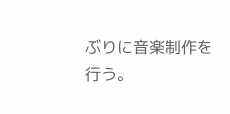ぶりに音楽制作を行う。